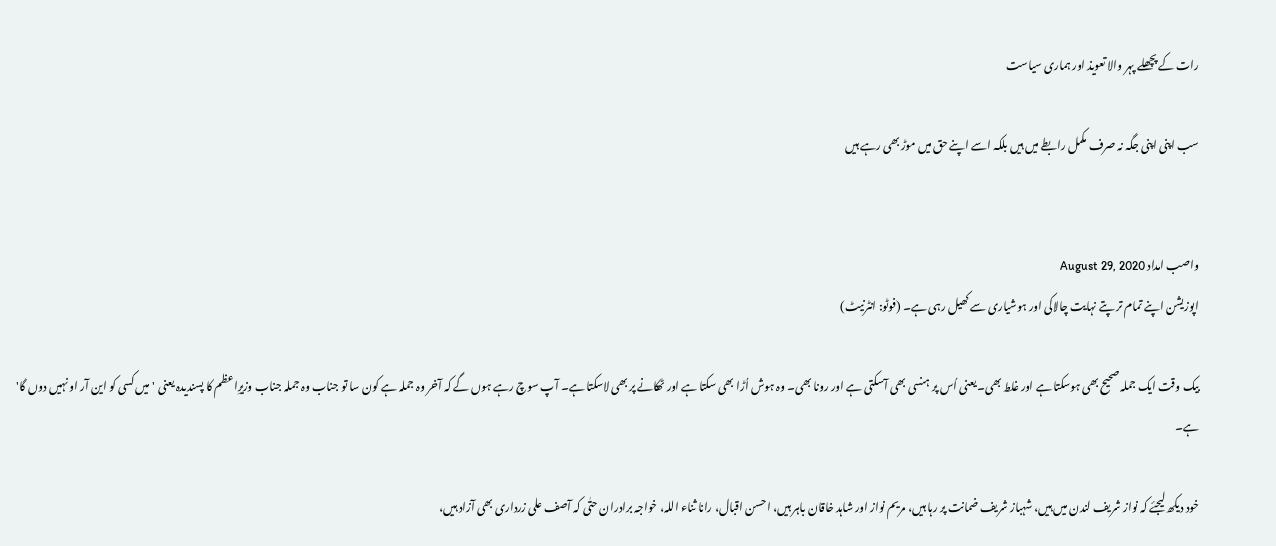رات کے پچھلے پہر والا تعویذ اور ہماری سیاست

سب اپنی اپنی جگہ نہ صرف مکمل رابطے میں ہیں بلکہ اسے اپنے حق میں موڑ بھی رہے ہیں


واصب امداد August 29, 2020
اپوزیشن اپنے تمام تر پتے نہایت چالاکی اور ہوشیاری سے کھیل رہی ہے۔ (فوٹو: انٹرنیٹ)

بیک وقت ایک جملہ صحیح بھی ہوسکتا ہے اور غلط بھی۔ یعنی اُس پر ہنسی بھی آسکتی ہے اور رونا بھی۔ وہ ہوش اُڑا بھی سکتا ہے اور ٹھکانے پر بھی لاسکتا ہے۔ آپ سوچ رہے ہوں گے کہ آخر وہ جملہ ہے کون سا تو جناب وہ جملہ جناب وزیرِاعظم کا پسندیدہ یعنی 'میں کسی کو این آر او نہیں دوں گا' ہے۔

خود دیکھ لیجئے کہ نواز شریف لندن میں ہیں، شہباز شریف ضمانت پر رہا ہیں، مریم نواز اور شاہد خاقان باہر ہیں، احسن اقبال، رانا ثناء اللہ، خواجہ برادران حتٰی کہ آصف علی زرداری بھی آزاد ہیں،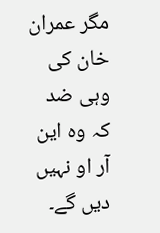مگر عمران خان کی وہی ضد کہ وہ این آر او نہیں دیں گے۔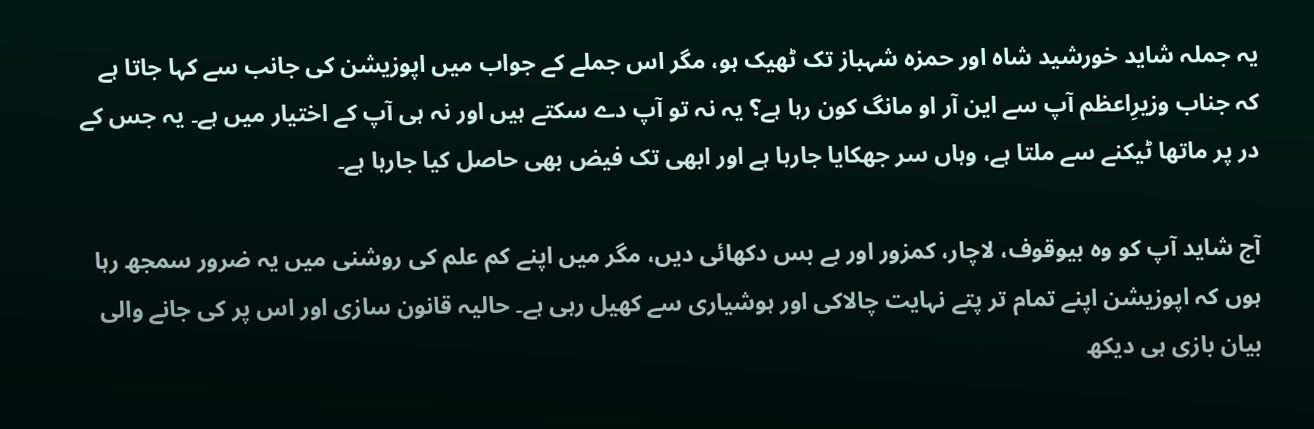یہ جملہ شاید خورشید شاہ اور حمزہ شہباز تک ٹھیک ہو، مگر اس جملے کے جواب میں اپوزیشن کی جانب سے کہا جاتا ہے کہ جناب وزیرِاعظم آپ سے این آر او مانگ کون رہا ہے؟ یہ نہ تو آپ دے سکتے ہیں اور نہ ہی آپ کے اختیار میں ہے۔ یہ جس کے در پر ماتھا ٹیکنے سے ملتا ہے، وہاں سر جھکایا جارہا ہے اور ابھی تک فیض بھی حاصل کیا جارہا ہے۔

آج شاید آپ کو وہ بیوقوف، لاچار، کمزور اور بے بس دکھائی دیں، مگر میں اپنے کم علم کی روشنی میں یہ ضرور سمجھ رہا ہوں کہ اپوزیشن اپنے تمام تر پتے نہایت چالاکی اور ہوشیاری سے کھیل رہی ہے۔ حالیہ قانون سازی اور اس پر کی جانے والی بیان بازی ہی دیکھ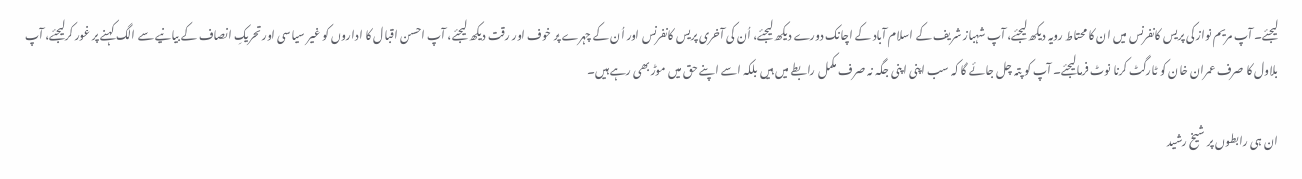لیجئے۔ آپ مریم نواز کی پریس کانفرنس میں ان کا محتاط رویہ دیکھ لیجئے، آپ شہباز شریف کے اسلام آباد کے اچانک دورے دیکھ لیجئے، اُن کی آخری پریس کانفرنس اور اُن کے چہرے پر خوف اور رقت دیکھ لیجئے، آپ احسن اقبال کا اداروں کو غیر سیاسی اور تحریکِ انصاف کے بیانیے سے الگ کہنے پر غور کرلیجئے، آپ بلاول کا صرف عمران خان کو ٹارگٹ کرنا نوٹ فرمالیجئے۔ آپ کو پتہ چل جائے گا کہ سب اپنی اپنی جگہ نہ صرف مکمل رابطے میں ہیں بلکہ اسے اپنے حق میں موڑ بھی رہے ہیں۔

ان ہی رابطوں پر شيخ رشید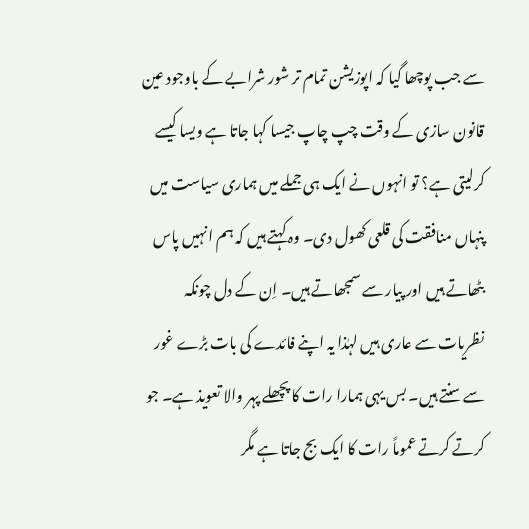سے جب پوچھا گیا کہ اپوزیشن تمام تر شور شرابے کے باوجود عین قانون سازی کے وقت چپ چاپ جیسا کہا جاتا ہے ویسا کیسے کرلیتی ہے؟ تو انہوں نے ایک ہی جملے میں ہماری سیاست میں پنہاں منافقت کی قلعی کھول دی۔ وہ کہتے ہیں کہ ہم انہیں پاس بٹھاتے ہیں اور پیار سے سمجھاتے ہیں۔ اِن کے دل چونکہ نظریات سے عاری ہیں لہٰذا یہ اپنے فائدے کی بات بڑے غور سے سنتے ہیں۔ بس یہی ہمارا رات کا پچھلے پہر والا تعویذ ہے۔ جو کرتے کرتے عموماً رات کا ایک بج جاتا ہے مگر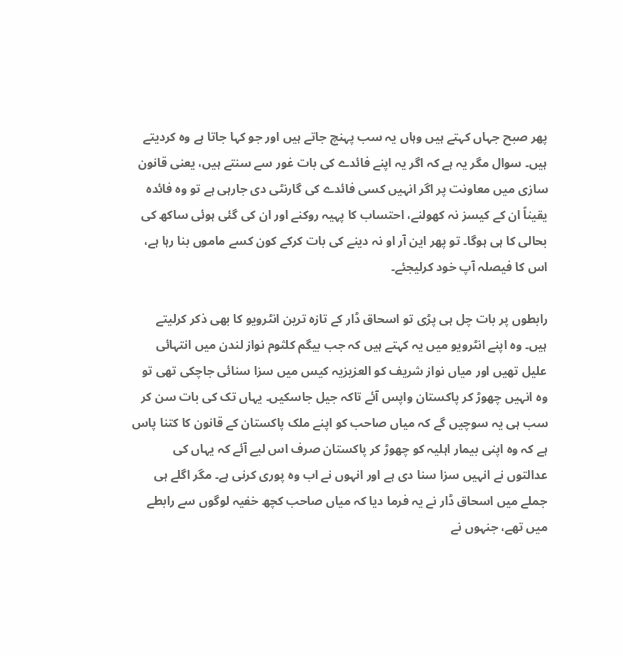پھر صبح جہاں کہتے ہیں وہاں یہ سب پہنچ جاتے ہیں اور جو کہا جاتا ہے وہ کردیتے ہیں۔ سوال مگر یہ ہے کہ اگر یہ اپنے فائدے کی بات غور سے سنتے ہیں، یعنی قانون سازی میں معاونت پر اگر انہیں کسی فائدے کی گارنٹی دی جارہی ہے تو وہ فائدہ یقیناً ان کے کیسز نہ کھولنے، احتساب کا پہیہ روکنے اور ان کی گئی ہوئی ساکھ کی بحالی کا ہی ہوگا۔ تو پھر این آر او نہ دینے کی بات کرکے کون کسے ماموں بنا رہا ہے، اس کا فیصلہ آپ خود کرلیجئے۔

رابطوں پر بات چل ہی پڑی تو اسحاق ڈار کے تازہ ترین انٹرویو کا بھی ذکر کرلیتے ہیں۔ وہ اپنے انٹرویو میں یہ کہتے ہیں کہ جب بیگم کلثوم نواز لندن میں انتہائی علیل تھیں اور میاں نواز شریف کو العزیزیہ کیس میں سزا سنائی جاچکی تھی تو وہ انہیں چھوڑ کر پاکستان واپس آئے تاکہ جیل جاسکیں۔ یہاں تک کی بات سن کر سب ہی یہ سوچیں گے کہ میاں صاحب کو اپنے ملک پاکستان کے قانون کا کتنا پاس ہے کہ وہ اپنی بیمار اہلیہ کو چھوڑ کر پاکستان صرف اس لیے آئے کہ یہاں کی عدالتوں نے انہیں سزا سنا دی ہے اور انہوں نے اب وہ پوری کرنی ہے۔ مگر اگلے ہی جملے میں اسحاق ڈار نے یہ فرما دیا کہ میاں صاحب کچھ خفیہ لوگوں سے رابطے میں تھے، جنہوں نے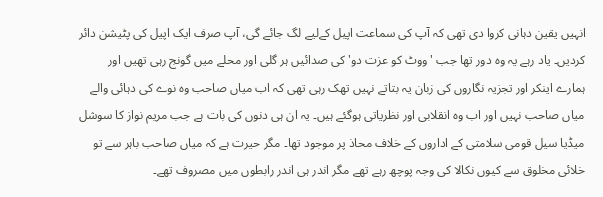انہیں یقین دہانی کروا دی تھی کہ آپ کی سماعت اپیل کےلیے لگ جائے گی، آپ صرف ایک اپیل کی پٹیشن دائر کردیں۔ یاد رہے یہ وہ دور تھا جب 'ووٹ کو عزت دو' کی صدائیں ہر گلی اور محلے میں گونج رہی تھیں اور ہمارے اینکر اور تجزیہ نگاروں کی زبان یہ بتاتے نہیں تھک رہی تھی کہ اب میاں صاحب وہ نوے کی دہائی والے میاں صاحب نہیں اور اب وہ انقلابی اور نظریاتی ہوگئے ہیں۔ یہ ان ہی دنوں کی بات ہے جب مریم نواز کا سوشل میڈیا سیل قومی سلامتی کے اداروں کے خلاف محاذ پر موجود تھا۔ مگر حیرت ہے کہ میاں صاحب باہر سے تو خلائی مخلوق سے کیوں نکالا کی وجہ پوچھ رہے تھے مگر اندر ہی اندر رابطوں میں مصروف تھے۔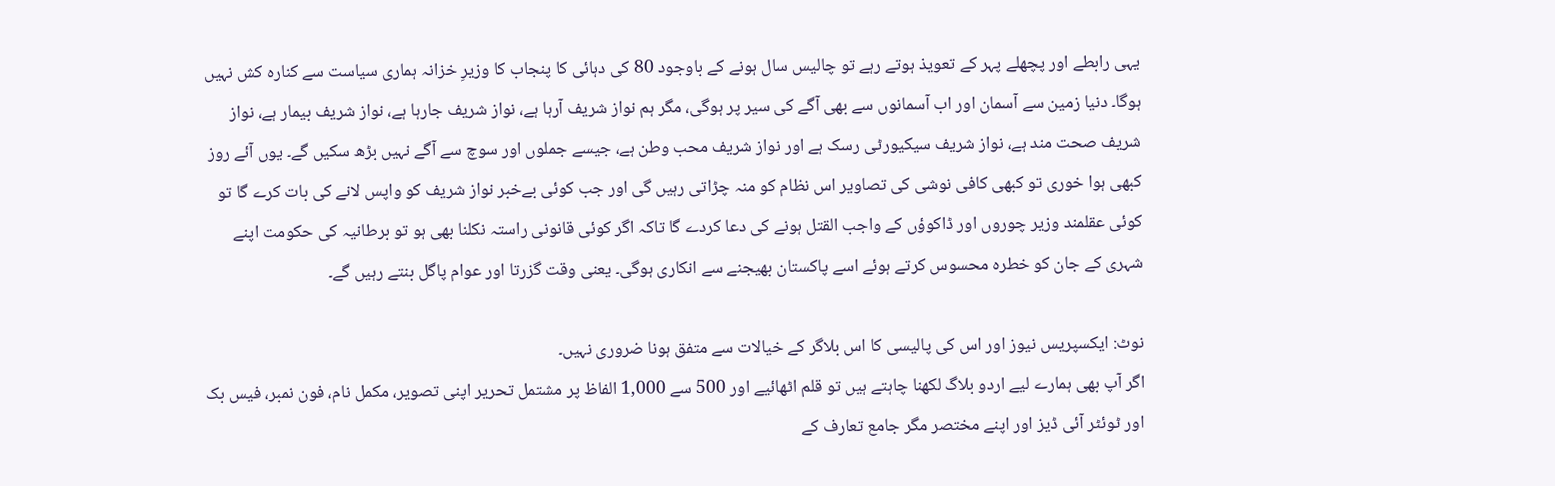یہی رابطے اور پچھلے پہر کے تعویذ ہوتے رہے تو چالیس سال ہونے کے باوجود 80 کی دہائی کا پنجاب کا وزیرِ خزانہ ہماری سیاست سے کنارہ کش نہیں ہوگا۔ دنیا زمین سے آسمان اور اب آسمانوں سے بھی آگے کی سیر پر ہوگی، مگر ہم نواز شریف آرہا ہے، نواز شریف جارہا ہے، نواز شریف بیمار ہے، نواز شریف صحت مند ہے، نواز شریف سیکیورٹی رسک ہے اور نواز شریف محب وطن ہے، جیسے جملوں اور سوچ سے آگے نہیں بڑھ سکیں گے۔ یوں آئے روز کبھی ہوا خوری تو کبھی کافی نوشی کی تصاویر اس نظام کو منہ چڑاتی رہیں گی اور جب کوئی بےخبر نواز شریف کو واپس لانے کی بات کرے گا تو کوئی عقلمند وزیر چوروں اور ڈاکوؤں کے واجب القتل ہونے کی دعا کردے گا تاکہ اگر کوئی قانونی راستہ نکلنا بھی ہو تو برطانیہ کی حکومت اپنے شہری کے جان کو خطرہ محسوس کرتے ہوئے اسے پاکستان بھیجنے سے انکاری ہوگی۔ یعنی وقت گزرتا اور عوام پاگل بنتے رہیں گے۔

نوٹ: ایکسپریس نیوز اور اس کی پالیسی کا اس بلاگر کے خیالات سے متفق ہونا ضروری نہیں۔
اگر آپ بھی ہمارے لیے اردو بلاگ لکھنا چاہتے ہیں تو قلم اٹھائیے اور 500 سے 1,000 الفاظ پر مشتمل تحریر اپنی تصویر، مکمل نام، فون نمبر، فیس بک اور ٹوئٹر آئی ڈیز اور اپنے مختصر مگر جامع تعارف کے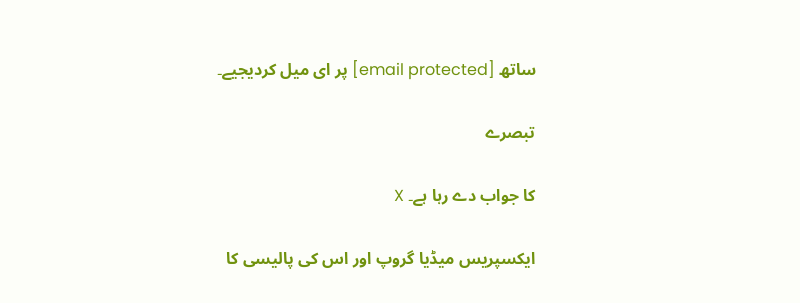ساتھ [email protected] پر ای میل کردیجیے۔

تبصرے

کا جواب دے رہا ہے۔ X

ایکسپریس میڈیا گروپ اور اس کی پالیسی کا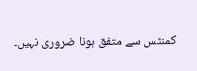کمنٹس سے متفق ہونا ضروری نہیں۔